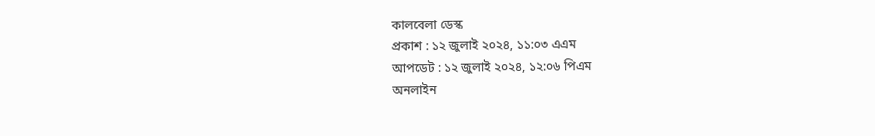কালবেলা ডেস্ক
প্রকাশ : ১২ জুলাই ২০২৪, ১১:০৩ এএম
আপডেট : ১২ জুলাই ২০২৪, ১২:০৬ পিএম
অনলাইন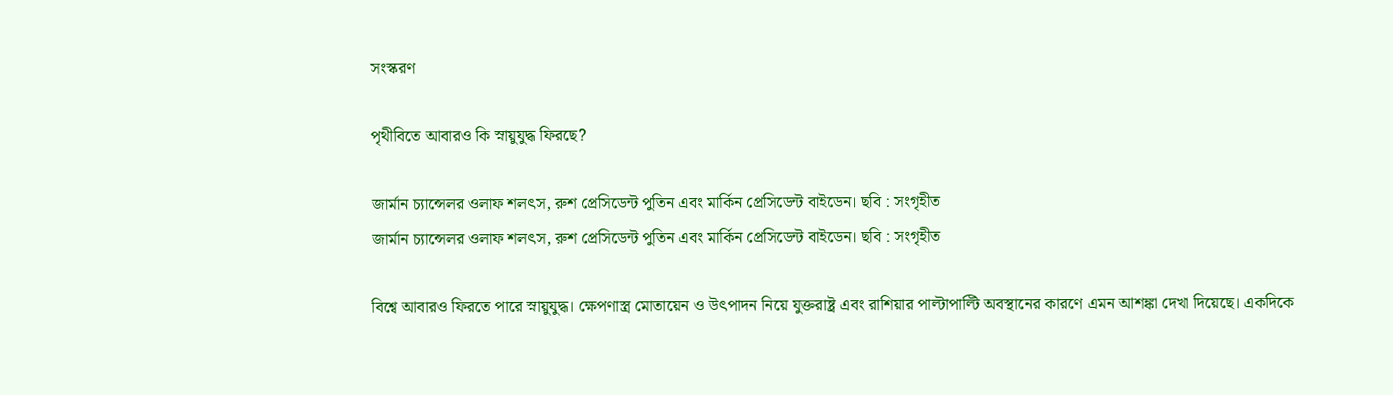সংস্করণ

পৃথীবিতে আবারও কি স্নায়ুযুদ্ধ ফিরছে?

জার্মান চ্যান্সেলর ওলাফ শলৎস, রুশ প্রেসিডেন্ট পুতিন এবং মার্কিন প্রেসিডেন্ট বাইডেন। ছবি : সংগৃহীত
জার্মান চ্যান্সেলর ওলাফ শলৎস, রুশ প্রেসিডেন্ট পুতিন এবং মার্কিন প্রেসিডেন্ট বাইডেন। ছবি : সংগৃহীত

বিশ্বে আবারও ফিরতে পারে স্নায়ুযুদ্ধ। ক্ষেপণাস্ত্র মোতায়েন ও উৎপাদন নিয়ে যুক্তরাষ্ট্র এবং রাশিয়ার পাল্টাপাল্টি অবস্থানের কারণে এমন আশঙ্কা দেখা দিয়েছে। একদিকে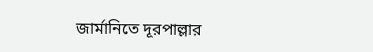জার্মানিতে দূরপাল্লার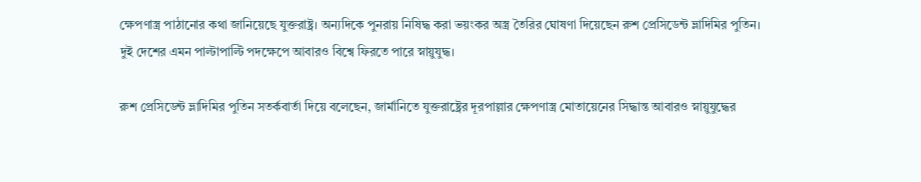ক্ষেপণাস্ত্র পাঠানোর কথা জানিয়েছে যুক্তরাষ্ট্র। অন্যদিকে পুনরায় নিষিদ্ধ করা ভয়ংকর অস্ত্র তৈরির ঘোষণা দিয়েছেন রুশ প্রেসিডেন্ট ভ্লাদিমির পুতিন। দুই দেশের এমন পাল্টাপাল্টি পদক্ষেপে আবারও বিশ্বে ফিরতে পারে স্নায়ুযুদ্ধ।

রুশ প্রেসিডেন্ট ভ্লাদিমির পুতিন সতর্কবার্তা দিয়ে বলেছেন, জার্মানিতে যুক্তরাষ্ট্রের দূরপাল্লার ক্ষেপণাস্ত্র মোতায়েনের সিদ্ধান্ত আবারও স্নায়ুযুদ্ধের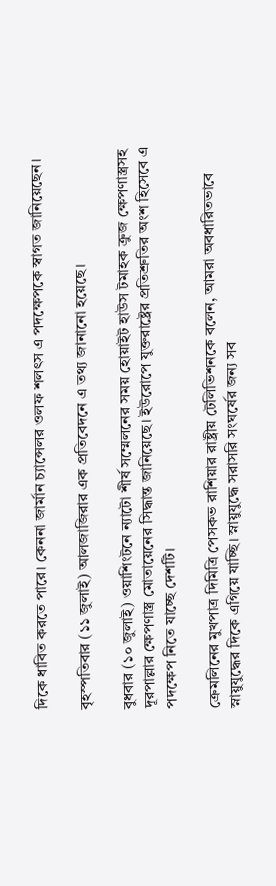দিকে ধাবিত করতে পারে। কেননা জার্মান চ্যান্সেলর ওলফ শলৎস এ পদক্ষেপকে স্বাগত জানিয়েছেন।

বৃহস্পতিবার (১১ জুলাই) আলজাজিরার এক প্রতিবেদনে এ তথ্য জানানো হয়েছে।

বুধবার (১০ জুলাই) ওয়াশিংটনে ন্যাটো শীর্ষ সম্মেলনের সময় হোয়াইট হাউস টমাহক ক্রুজ ক্ষেপণাস্ত্রসহ দূরপাল্লার ক্ষেপণাস্ত্র মোতায়েনের সিদ্ধান্ত জানিয়েছে। ইউরোপে যুক্তরাষ্ট্রের প্রতিশ্রুতির অংশ হিসেবে এ পদক্ষেপ নিতে যাচ্ছে দেশটি।

ক্রেমলিনের মুখপাত্র দিমিত্রি পেসকভ রাশিয়ার রাষ্ট্রীয় টেলিভিশনকে বলেন, আমরা অবধারিতভাবে স্নায়ুযুদ্ধের দিকে এগিয়ে যাচ্ছি। স্নায়ুযুদ্ধে সরাসরি সংঘর্ষের জন্য সব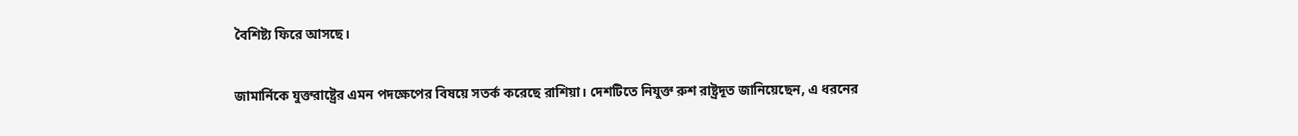বৈশিষ্ট্য ফিরে আসছে।

জামার্নিকে যুক্তরাষ্ট্রের এমন পদক্ষেপের বিষয়ে সতর্ক করেছে রাশিয়া। দেশটিতে নিযুক্ত রুশ রাষ্ট্রদূত জানিয়েছেন, এ ধরনের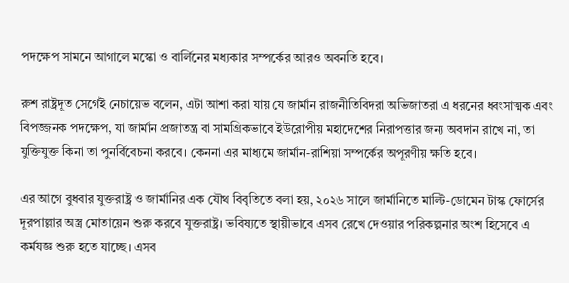পদক্ষেপ সামনে আগালে মস্কো ও বার্লিনের মধ্যকার সম্পর্কের আরও অবনতি হবে।

রুশ রাষ্ট্রদূত সের্গেই নেচায়েভ বলেন, এটা আশা করা যায় যে জার্মান রাজনীতিবিদরা অভিজাতরা এ ধরনের ধ্বংসাত্মক এবং বিপজ্জনক পদক্ষেপ, যা জার্মান প্রজাতন্ত্র বা সামগ্রিকভাবে ইউরোপীয় মহাদেশের নিরাপত্তার জন্য অবদান রাখে না, তা যুক্তিযুক্ত কিনা তা পুনর্বিবেচনা করবে। কেননা এর মাধ্যমে জার্মান-রাশিয়া সম্পর্কের অপূরণীয় ক্ষতি হবে।

এর আগে বুধবার যুক্তরাষ্ট্র ও জার্মানির এক যৌথ বিবৃতিতে বলা হয়, ২০২৬ সালে জার্মানিতে মাল্টি-ডোমেন টাস্ক ফোর্সের দূরপাল্লার অস্ত্র মোতায়েন শুরু করবে যুক্তরাষ্ট্র। ভবিষ্যতে স্থায়ীভাবে এসব রেখে দেওয়ার পরিকল্পনার অংশ হিসেবে এ কর্মযজ্ঞ শুরু হতে যাচ্ছে। এসব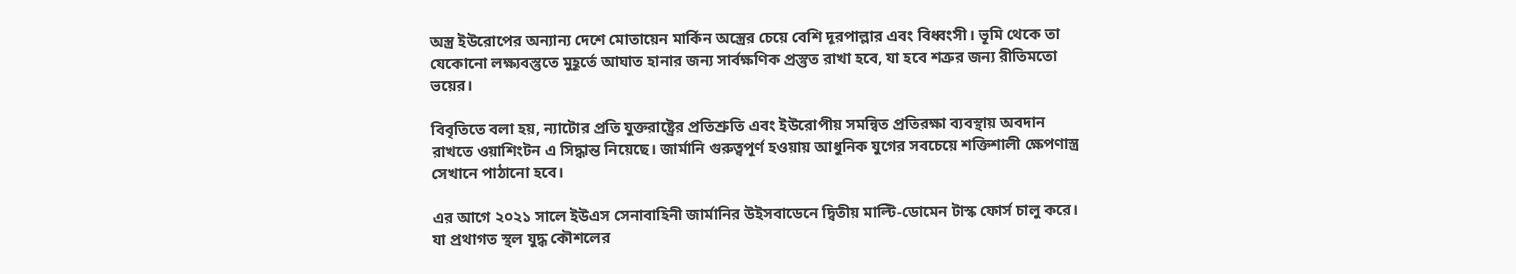অস্ত্র ইউরোপের অন্যান্য দেশে মোতায়েন মার্কিন অস্ত্রের চেয়ে বেশি দূরপাল্লার এবং বিধ্বংসী। ভূমি থেকে তা যেকোনো লক্ষ্যবস্তুতে মুহূর্তে আঘাত হানার জন্য সার্বক্ষণিক প্রস্তুত রাখা হবে, যা হবে শত্রুর জন্য রীতিমতো ভয়ের।

বিবৃতিতে বলা হয়, ন্যাটোর প্রতি যুক্তরাষ্ট্রের প্রতিশ্রুতি এবং ইউরোপীয় সমন্বিত প্রতিরক্ষা ব্যবস্থায় অবদান রাখতে ওয়াশিংটন এ সিদ্ধান্ত নিয়েছে। জার্মানি গুরুত্বপূর্ণ হওয়ায় আধুনিক যুগের সবচেয়ে শক্তিশালী ক্ষেপণাস্ত্র সেখানে পাঠানো হবে।

এর আগে ২০২১ সালে ইউএস সেনাবাহিনী জার্মানির উইসবাডেনে দ্বিতীয় মাল্টি-ডোমেন টাস্ক ফোর্স চালু করে। যা প্রথাগত স্থল যুদ্ধ কৌশলের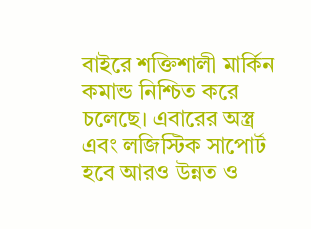বাইরে শক্তিশালী মার্কিন কমান্ড নিশ্চিত করে চলেছে। এবারের অস্ত্র এবং লজিস্টিক সাপোর্ট হবে আরও উন্নত ও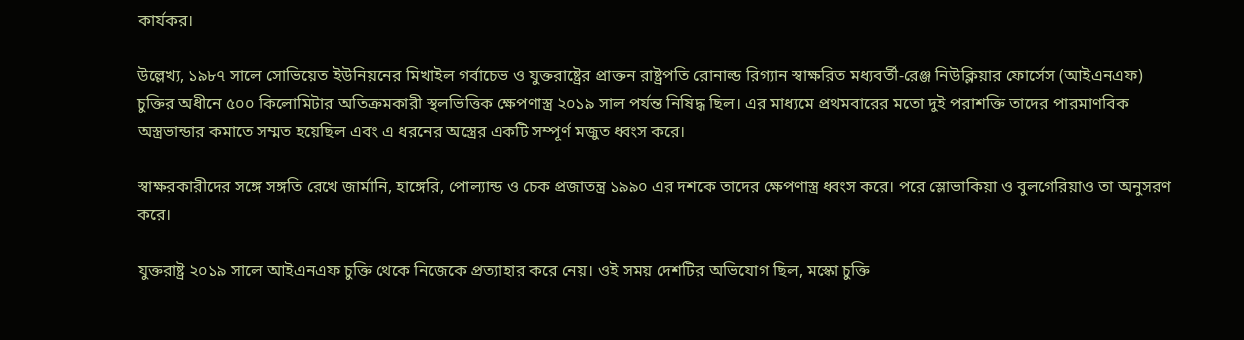কার্যকর।

উল্লেখ্য, ১৯৮৭ সালে সোভিয়েত ইউনিয়নের মিখাইল গর্বাচেভ ও যুক্তরাষ্ট্রের প্রাক্তন রাষ্ট্রপতি রোনাল্ড রিগ্যান স্বাক্ষরিত মধ্যবর্তী-রেঞ্জ নিউক্লিয়ার ফোর্সেস (আইএনএফ) চুক্তির অধীনে ৫০০ কিলোমিটার অতিক্রমকারী স্থলভিত্তিক ক্ষেপণাস্ত্র ২০১৯ সাল পর্যন্ত নিষিদ্ধ ছিল। এর মাধ্যমে প্রথমবারের মতো দুই পরাশক্তি তাদের পারমাণবিক অস্ত্রভান্ডার কমাতে সম্মত হয়েছিল এবং এ ধরনের অস্ত্রের একটি সম্পূর্ণ মজুত ধ্বংস করে।

স্বাক্ষরকারীদের সঙ্গে সঙ্গতি রেখে জার্মানি, হাঙ্গেরি, পোল্যান্ড ও চেক প্রজাতন্ত্র ১৯৯০ এর দশকে তাদের ক্ষেপণাস্ত্র ধ্বংস করে। পরে স্লোভাকিয়া ও বুলগেরিয়াও তা অনুসরণ করে।

যুক্তরাষ্ট্র ২০১৯ সালে আইএনএফ চুক্তি থেকে নিজেকে প্রত্যাহার করে নেয়। ওই সময় দেশটির অভিযোগ ছিল, মস্কো চুক্তি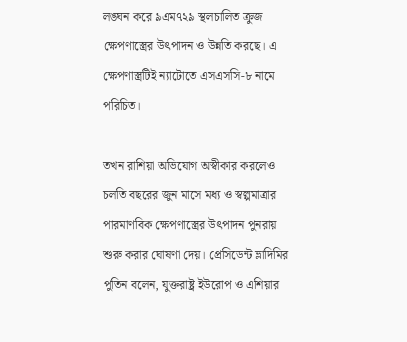লঙ্ঘন করে ৯এম৭২৯ স্থলচালিত ক্রুজ ক্ষেপণাস্ত্রের উৎপাদন ও উন্নতি করছে। এ ক্ষেপণাস্ত্রটিই ন্যাটোতে এসএসসি-৮ নামে পরিচিত।

তখন রাশিয়া অভিযোগ অস্বীকার করলেও চলতি বছরের জুন মাসে মধ্য ও স্বল্পমাত্রার পারমাণবিক ক্ষেপণাস্ত্রের উৎপাদন পুনরায় শুরু করার ঘোষণা দেয়। প্রেসিডেন্ট ভ্লাদিমির পুতিন বলেন, যুক্তরাষ্ট্র ইউরোপ ও এশিয়ার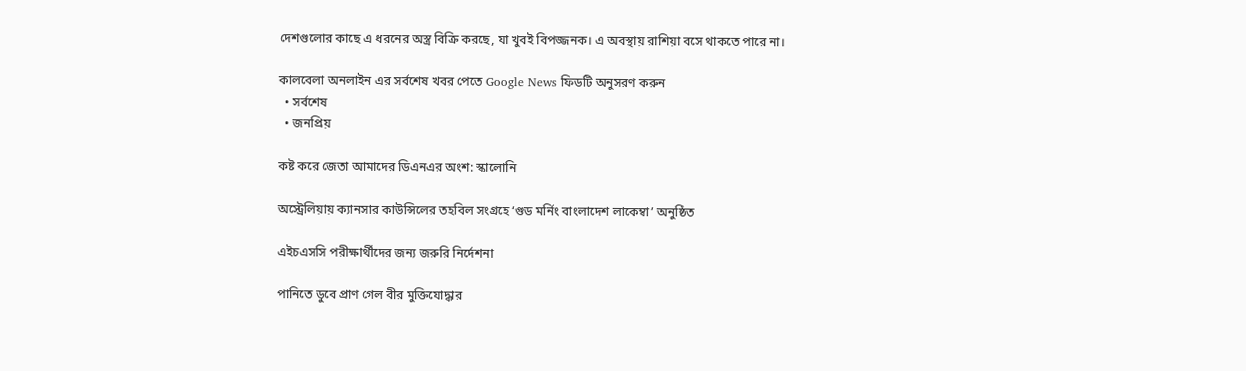দেশগুলোর কাছে এ ধরনের অস্ত্র বিক্রি করছে, যা খুবই বিপজ্জনক। এ অবস্থায় রাশিয়া বসে থাকতে পারে না।

কালবেলা অনলাইন এর সর্বশেষ খবর পেতে Google News ফিডটি অনুসরণ করুন
  • সর্বশেষ
  • জনপ্রিয়

কষ্ট করে জেতা আমাদের ডিএনএর অংশ: স্কালোনি

অস্ট্রেলিয়ায় ক্যানসার কাউন্সিলের তহবিল সংগ্রহে ‘গুড মর্নিং বাংলাদেশ লাকেম্বা’ অনুষ্ঠিত

এইচএসসি পরীক্ষার্থীদের জন্য জরুরি নির্দেশনা

পানিতে ডুবে প্রাণ গেল বীর মুক্তিযোদ্ধার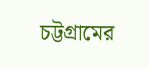চট্টগ্রামের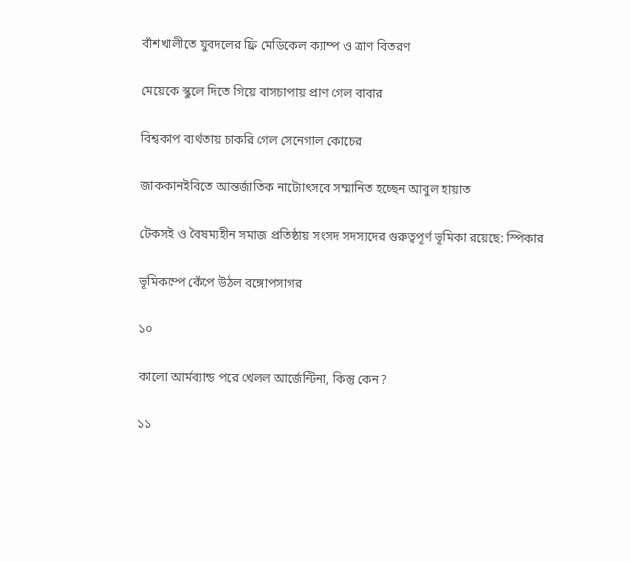বাঁশখালীতে যুবদলের ফ্রি মেডিকেল ক্যাম্প ও ত্রাণ বিতরণ

মেয়েকে স্কুলে দিতে গিয়ে বাসচাপায় প্রাণ গেল বাবার

বিশ্বকাপ ব্যর্থতায় চাকরি গেল সেনেগাল কোচের

জাককানইবিতে আন্তর্জাতিক নাট্যোৎসবে সম্মানিত হচ্ছেন আবুল হায়াত

টেকসই ও বৈষম্যহীন সমাজ প্রতিষ্ঠায় সংসদ সদস্যদের গুরুত্বপূর্ণ ভূমিকা রয়েছে: স্পিকার

ভূমিকম্পে কেঁপে উঠল বঙ্গোপসাগর

১০

কালো আর্মব্যান্ড পরে খেলল আর্জেন্টিনা, কিন্তু কেন?

১১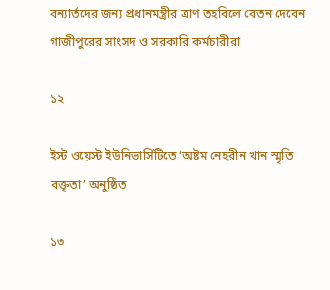বন্যার্তদের জন্য প্রধানমন্ত্রীর ত্রাণ তহবিলে বেতন দেবেন গাজীপুরের সাংসদ ও সরকারি কর্মচারীরা

১২

ইস্ট ওয়েস্ট ইউনিভার্সিটিতে ‘অষ্টম নেহরীন খান স্মৃতি বক্তৃতা’ অনুষ্ঠিত

১৩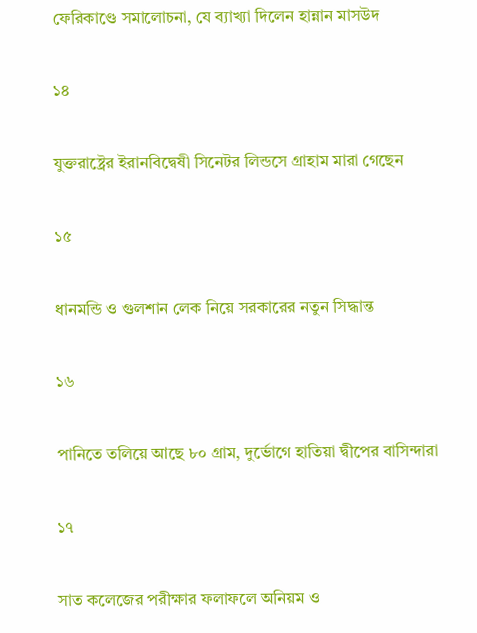ফেরিকাণ্ডে সমালোচনা, যে ব্যাখ্যা দিলেন হান্নান মাসউদ

১৪

যুক্তরাষ্ট্রের ইরানবিদ্বেষী সিনেটর লিন্ডসে গ্রাহাম মারা গেছেন

১৫

ধানমন্ডি ও গুলশান লেক নিয়ে সরকারের নতুন সিদ্ধান্ত

১৬

পানিতে তলিয়ে আছে ৮০ গ্রাম, দুর্ভোগে হাতিয়া দ্বীপের বাসিন্দারা

১৭

সাত কলেজের পরীক্ষার ফলাফলে অনিয়ম ও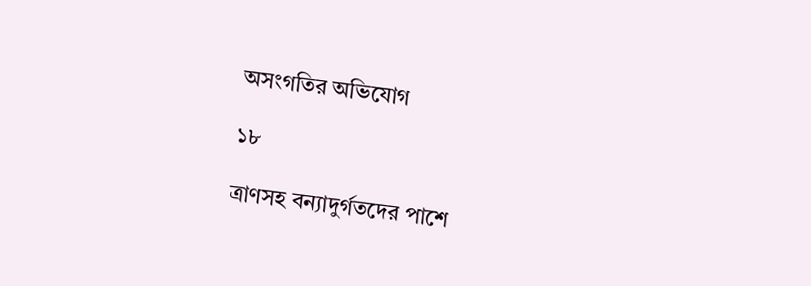অসংগতির অভিযোগ

১৮

ত্রাণসহ বন্যাদুর্গতদের পাশে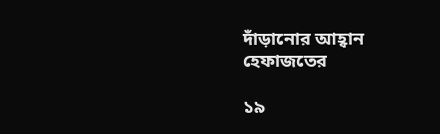দাঁড়ানোর আহ্বান হেফাজতের

১৯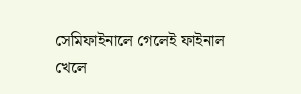সেমিফাইনালে গেলেই ফাইনাল খেলে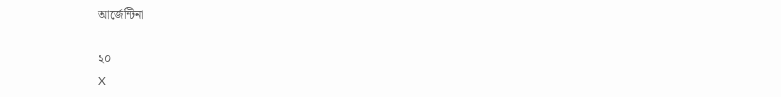আর্জেন্টিনা

২০
X